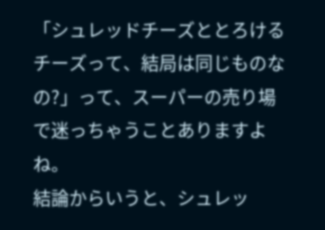「シュレッドチーズととろけるチーズって、結局は同じものなの?」って、スーパーの売り場で迷っちゃうことありますよね。
結論からいうと、シュレッ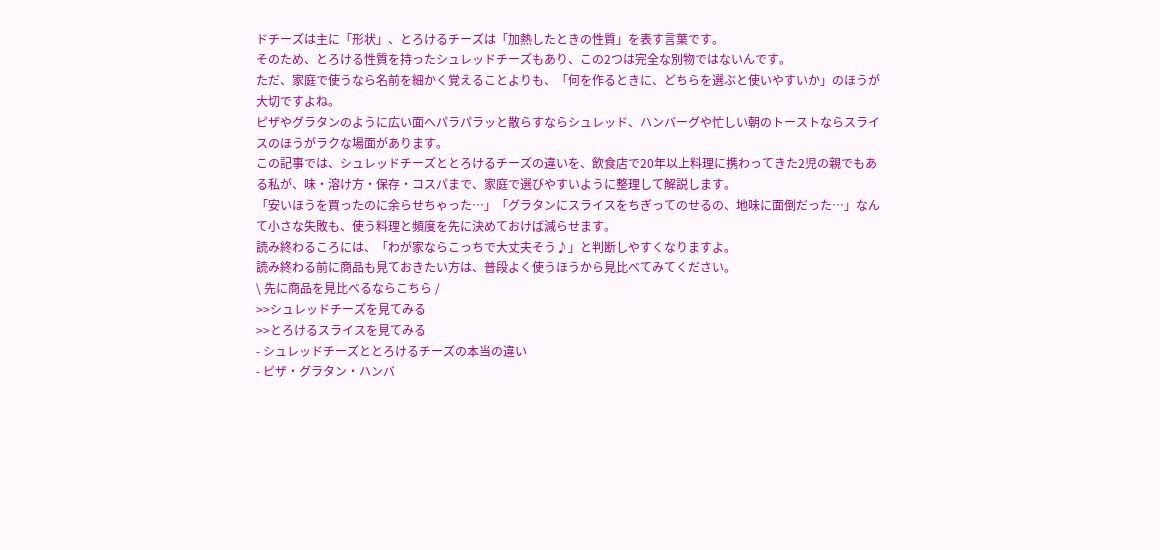ドチーズは主に「形状」、とろけるチーズは「加熱したときの性質」を表す言葉です。
そのため、とろける性質を持ったシュレッドチーズもあり、この2つは完全な別物ではないんです。
ただ、家庭で使うなら名前を細かく覚えることよりも、「何を作るときに、どちらを選ぶと使いやすいか」のほうが大切ですよね。
ピザやグラタンのように広い面へパラパラッと散らすならシュレッド、ハンバーグや忙しい朝のトーストならスライスのほうがラクな場面があります。
この記事では、シュレッドチーズととろけるチーズの違いを、飲食店で20年以上料理に携わってきた2児の親でもある私が、味・溶け方・保存・コスパまで、家庭で選びやすいように整理して解説します。
「安いほうを買ったのに余らせちゃった…」「グラタンにスライスをちぎってのせるの、地味に面倒だった…」なんて小さな失敗も、使う料理と頻度を先に決めておけば減らせます。
読み終わるころには、「わが家ならこっちで大丈夫そう♪」と判断しやすくなりますよ。
読み終わる前に商品も見ておきたい方は、普段よく使うほうから見比べてみてください。
\ 先に商品を見比べるならこちら /
>>シュレッドチーズを見てみる
>>とろけるスライスを見てみる
- シュレッドチーズととろけるチーズの本当の違い
- ピザ・グラタン・ハンバ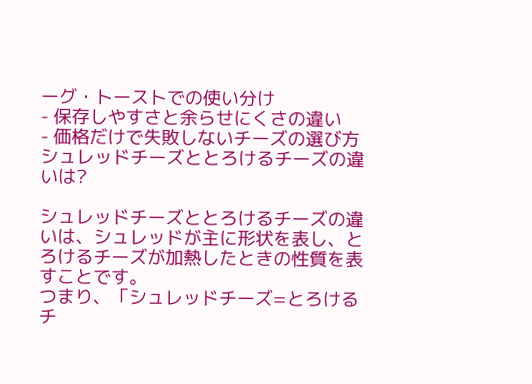ーグ・トーストでの使い分け
- 保存しやすさと余らせにくさの違い
- 価格だけで失敗しないチーズの選び方
シュレッドチーズととろけるチーズの違いは?

シュレッドチーズととろけるチーズの違いは、シュレッドが主に形状を表し、とろけるチーズが加熱したときの性質を表すことです。
つまり、「シュレッドチーズ=とろけるチ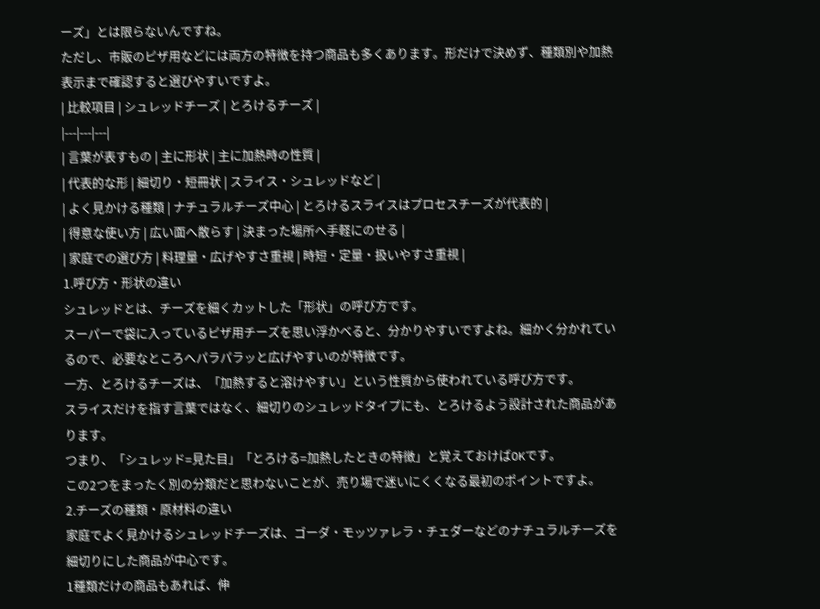ーズ」とは限らないんですね。
ただし、市販のピザ用などには両方の特徴を持つ商品も多くあります。形だけで決めず、種類別や加熱表示まで確認すると選びやすいですよ。
| 比較項目 | シュレッドチーズ | とろけるチーズ |
|---|---|---|
| 言葉が表すもの | 主に形状 | 主に加熱時の性質 |
| 代表的な形 | 細切り・短冊状 | スライス・シュレッドなど |
| よく見かける種類 | ナチュラルチーズ中心 | とろけるスライスはプロセスチーズが代表的 |
| 得意な使い方 | 広い面へ散らす | 決まった場所へ手軽にのせる |
| 家庭での選び方 | 料理量・広げやすさ重視 | 時短・定量・扱いやすさ重視 |
1.呼び方・形状の違い
シュレッドとは、チーズを細くカットした「形状」の呼び方です。
スーパーで袋に入っているピザ用チーズを思い浮かべると、分かりやすいですよね。細かく分かれているので、必要なところへパラパラッと広げやすいのが特徴です。
一方、とろけるチーズは、「加熱すると溶けやすい」という性質から使われている呼び方です。
スライスだけを指す言葉ではなく、細切りのシュレッドタイプにも、とろけるよう設計された商品があります。
つまり、「シュレッド=見た目」「とろける=加熱したときの特徴」と覚えておけばOKです。
この2つをまったく別の分類だと思わないことが、売り場で迷いにくくなる最初のポイントですよ。
2.チーズの種類・原材料の違い
家庭でよく見かけるシュレッドチーズは、ゴーダ・モッツァレラ・チェダーなどのナチュラルチーズを細切りにした商品が中心です。
1種類だけの商品もあれば、伸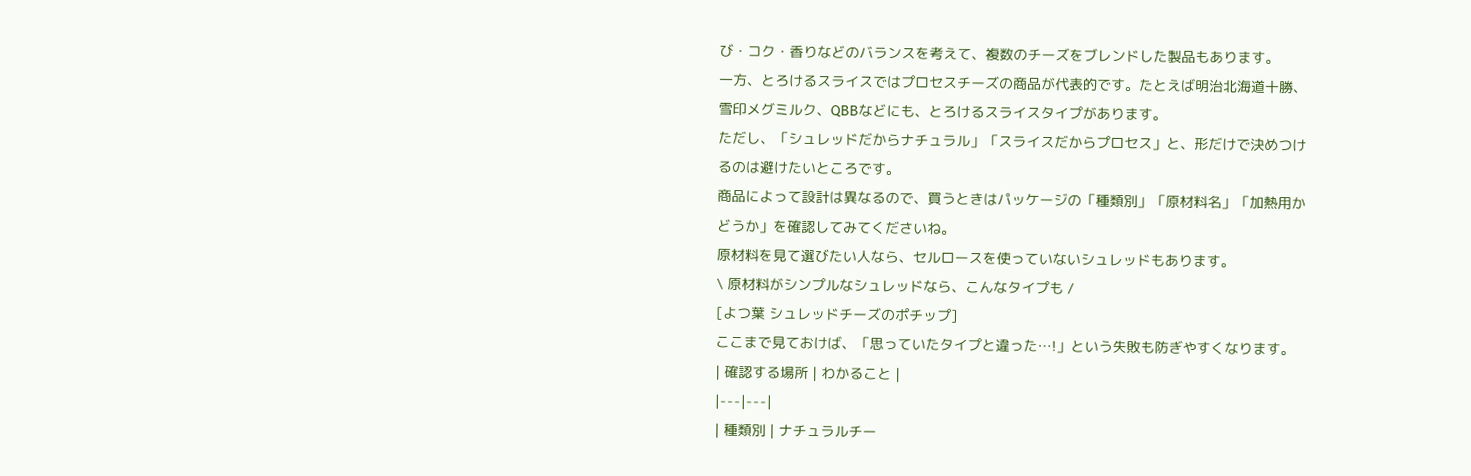び・コク・香りなどのバランスを考えて、複数のチーズをブレンドした製品もあります。
一方、とろけるスライスではプロセスチーズの商品が代表的です。たとえば明治北海道十勝、雪印メグミルク、QBBなどにも、とろけるスライスタイプがあります。
ただし、「シュレッドだからナチュラル」「スライスだからプロセス」と、形だけで決めつけるのは避けたいところです。
商品によって設計は異なるので、買うときはパッケージの「種類別」「原材料名」「加熱用かどうか」を確認してみてくださいね。
原材料を見て選びたい人なら、セルロースを使っていないシュレッドもあります。
\ 原材料がシンプルなシュレッドなら、こんなタイプも /
[よつ葉 シュレッドチーズのポチップ]
ここまで見ておけば、「思っていたタイプと違った…!」という失敗も防ぎやすくなります。
| 確認する場所 | わかること |
|---|---|
| 種類別 | ナチュラルチー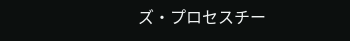ズ・プロセスチー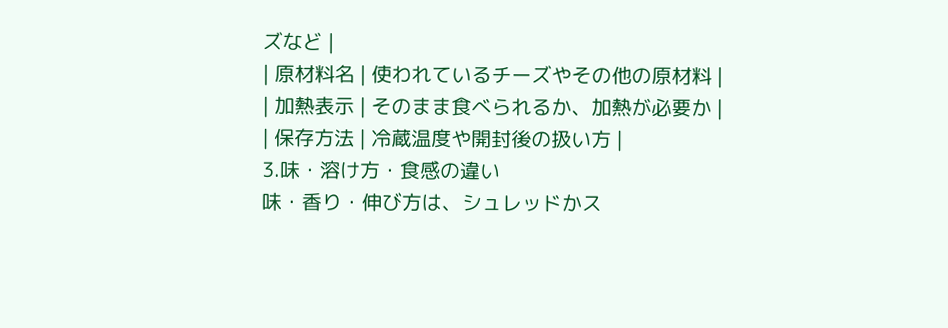ズなど |
| 原材料名 | 使われているチーズやその他の原材料 |
| 加熱表示 | そのまま食べられるか、加熱が必要か |
| 保存方法 | 冷蔵温度や開封後の扱い方 |
3.味・溶け方・食感の違い
味・香り・伸び方は、シュレッドかス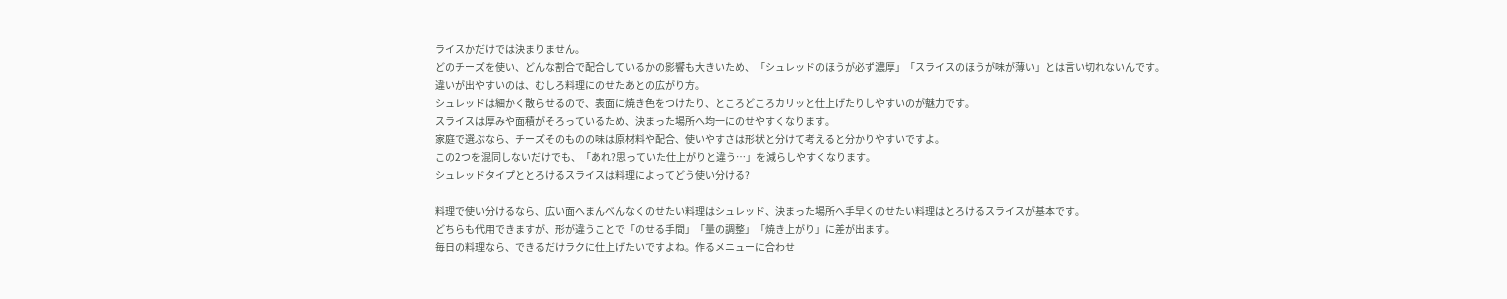ライスかだけでは決まりません。
どのチーズを使い、どんな割合で配合しているかの影響も大きいため、「シュレッドのほうが必ず濃厚」「スライスのほうが味が薄い」とは言い切れないんです。
違いが出やすいのは、むしろ料理にのせたあとの広がり方。
シュレッドは細かく散らせるので、表面に焼き色をつけたり、ところどころカリッと仕上げたりしやすいのが魅力です。
スライスは厚みや面積がそろっているため、決まった場所へ均一にのせやすくなります。
家庭で選ぶなら、チーズそのものの味は原材料や配合、使いやすさは形状と分けて考えると分かりやすいですよ。
この2つを混同しないだけでも、「あれ?思っていた仕上がりと違う…」を減らしやすくなります。
シュレッドタイプととろけるスライスは料理によってどう使い分ける?

料理で使い分けるなら、広い面へまんべんなくのせたい料理はシュレッド、決まった場所へ手早くのせたい料理はとろけるスライスが基本です。
どちらも代用できますが、形が違うことで「のせる手間」「量の調整」「焼き上がり」に差が出ます。
毎日の料理なら、できるだけラクに仕上げたいですよね。作るメニューに合わせ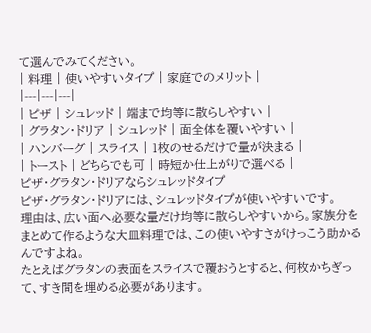て選んでみてください。
| 料理 | 使いやすいタイプ | 家庭でのメリット |
|---|---|---|
| ピザ | シュレッド | 端まで均等に散らしやすい |
| グラタン・ドリア | シュレッド | 面全体を覆いやすい |
| ハンバーグ | スライス | 1枚のせるだけで量が決まる |
| トースト | どちらでも可 | 時短か仕上がりで選べる |
ピザ・グラタン・ドリアならシュレッドタイプ
ピザ・グラタン・ドリアには、シュレッドタイプが使いやすいです。
理由は、広い面へ必要な量だけ均等に散らしやすいから。家族分をまとめて作るような大皿料理では、この使いやすさがけっこう助かるんですよね。
たとえばグラタンの表面をスライスで覆おうとすると、何枚かちぎって、すき間を埋める必要があります。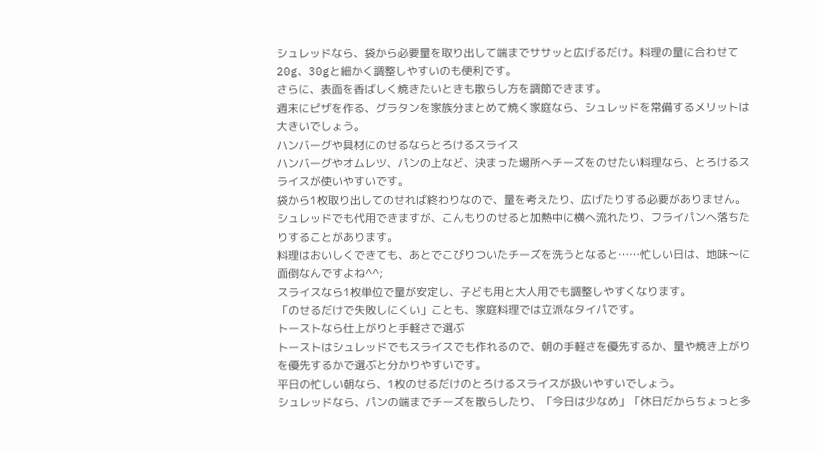シュレッドなら、袋から必要量を取り出して端までササッと広げるだけ。料理の量に合わせて20g、30gと細かく調整しやすいのも便利です。
さらに、表面を香ばしく焼きたいときも散らし方を調節できます。
週末にピザを作る、グラタンを家族分まとめて焼く家庭なら、シュレッドを常備するメリットは大きいでしょう。
ハンバーグや具材にのせるならとろけるスライス
ハンバーグやオムレツ、パンの上など、決まった場所へチーズをのせたい料理なら、とろけるスライスが使いやすいです。
袋から1枚取り出してのせれば終わりなので、量を考えたり、広げたりする必要がありません。
シュレッドでも代用できますが、こんもりのせると加熱中に横へ流れたり、フライパンへ落ちたりすることがあります。
料理はおいしくできても、あとでこびりついたチーズを洗うとなると……忙しい日は、地味〜に面倒なんですよね^^;
スライスなら1枚単位で量が安定し、子ども用と大人用でも調整しやすくなります。
「のせるだけで失敗しにくい」ことも、家庭料理では立派なタイパです。
トーストなら仕上がりと手軽さで選ぶ
トーストはシュレッドでもスライスでも作れるので、朝の手軽さを優先するか、量や焼き上がりを優先するかで選ぶと分かりやすいです。
平日の忙しい朝なら、1枚のせるだけのとろけるスライスが扱いやすいでしょう。
シュレッドなら、パンの端までチーズを散らしたり、「今日は少なめ」「休日だからちょっと多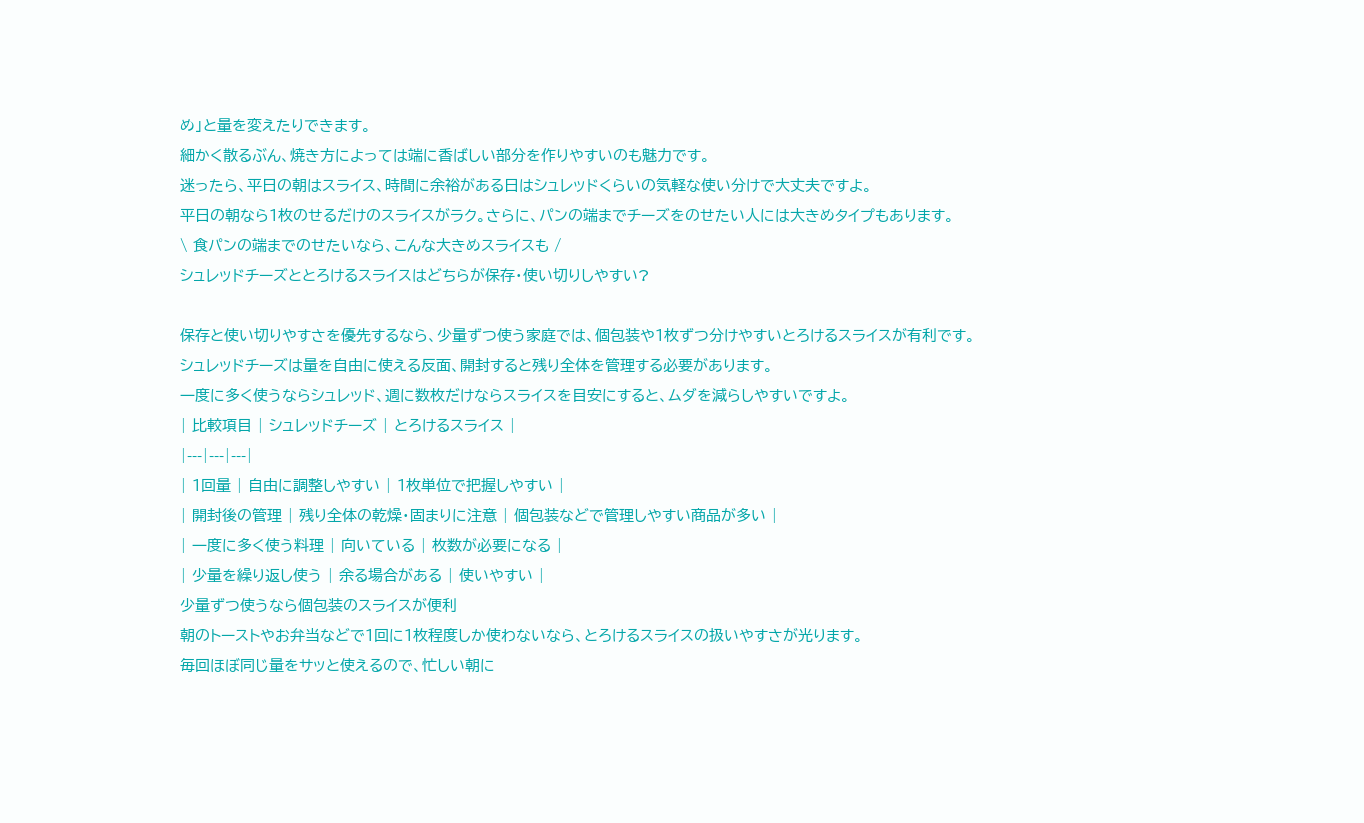め」と量を変えたりできます。
細かく散るぶん、焼き方によっては端に香ばしい部分を作りやすいのも魅力です。
迷ったら、平日の朝はスライス、時間に余裕がある日はシュレッドくらいの気軽な使い分けで大丈夫ですよ。
平日の朝なら1枚のせるだけのスライスがラク。さらに、パンの端までチーズをのせたい人には大きめタイプもあります。
\ 食パンの端までのせたいなら、こんな大きめスライスも /
シュレッドチーズととろけるスライスはどちらが保存・使い切りしやすい?

保存と使い切りやすさを優先するなら、少量ずつ使う家庭では、個包装や1枚ずつ分けやすいとろけるスライスが有利です。
シュレッドチーズは量を自由に使える反面、開封すると残り全体を管理する必要があります。
一度に多く使うならシュレッド、週に数枚だけならスライスを目安にすると、ムダを減らしやすいですよ。
| 比較項目 | シュレッドチーズ | とろけるスライス |
|---|---|---|
| 1回量 | 自由に調整しやすい | 1枚単位で把握しやすい |
| 開封後の管理 | 残り全体の乾燥・固まりに注意 | 個包装などで管理しやすい商品が多い |
| 一度に多く使う料理 | 向いている | 枚数が必要になる |
| 少量を繰り返し使う | 余る場合がある | 使いやすい |
少量ずつ使うなら個包装のスライスが便利
朝のトーストやお弁当などで1回に1枚程度しか使わないなら、とろけるスライスの扱いやすさが光ります。
毎回ほぼ同じ量をサッと使えるので、忙しい朝に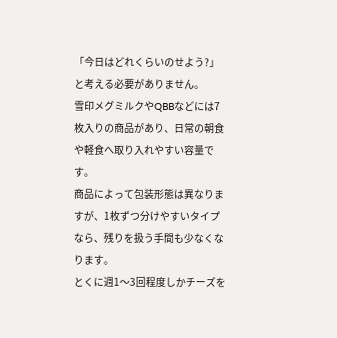「今日はどれくらいのせよう?」と考える必要がありません。
雪印メグミルクやQBBなどには7枚入りの商品があり、日常の朝食や軽食へ取り入れやすい容量です。
商品によって包装形態は異なりますが、1枚ずつ分けやすいタイプなら、残りを扱う手間も少なくなります。
とくに週1〜3回程度しかチーズを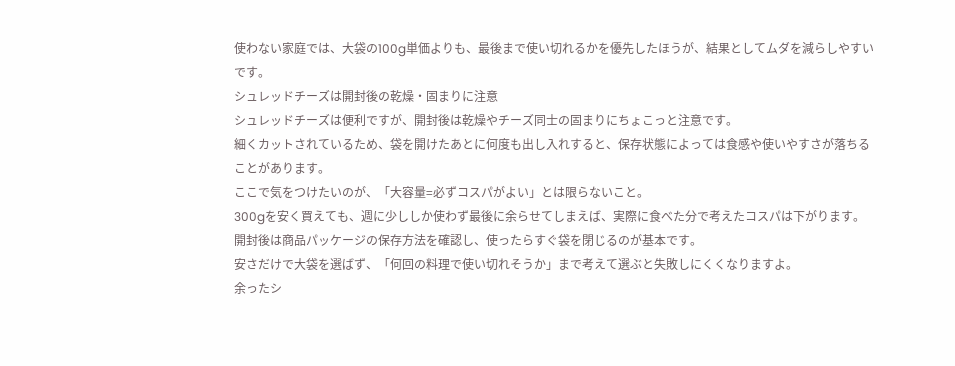使わない家庭では、大袋の100g単価よりも、最後まで使い切れるかを優先したほうが、結果としてムダを減らしやすいです。
シュレッドチーズは開封後の乾燥・固まりに注意
シュレッドチーズは便利ですが、開封後は乾燥やチーズ同士の固まりにちょこっと注意です。
細くカットされているため、袋を開けたあとに何度も出し入れすると、保存状態によっては食感や使いやすさが落ちることがあります。
ここで気をつけたいのが、「大容量=必ずコスパがよい」とは限らないこと。
300gを安く買えても、週に少ししか使わず最後に余らせてしまえば、実際に食べた分で考えたコスパは下がります。
開封後は商品パッケージの保存方法を確認し、使ったらすぐ袋を閉じるのが基本です。
安さだけで大袋を選ばず、「何回の料理で使い切れそうか」まで考えて選ぶと失敗しにくくなりますよ。
余ったシ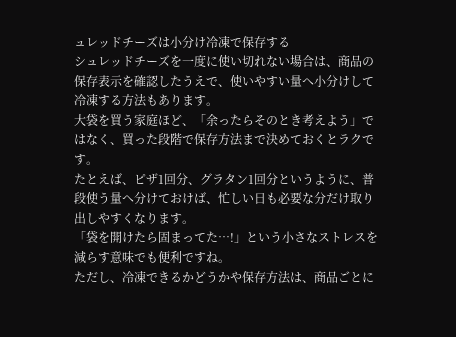ュレッドチーズは小分け冷凍で保存する
シュレッドチーズを一度に使い切れない場合は、商品の保存表示を確認したうえで、使いやすい量へ小分けして冷凍する方法もあります。
大袋を買う家庭ほど、「余ったらそのとき考えよう」ではなく、買った段階で保存方法まで決めておくとラクです。
たとえば、ピザ1回分、グラタン1回分というように、普段使う量へ分けておけば、忙しい日も必要な分だけ取り出しやすくなります。
「袋を開けたら固まってた…!」という小さなストレスを減らす意味でも便利ですね。
ただし、冷凍できるかどうかや保存方法は、商品ごとに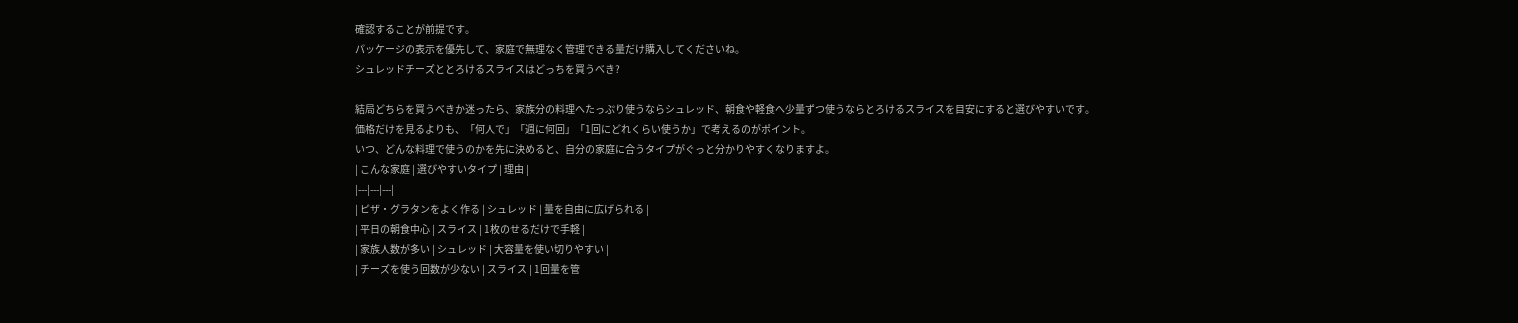確認することが前提です。
パッケージの表示を優先して、家庭で無理なく管理できる量だけ購入してくださいね。
シュレッドチーズととろけるスライスはどっちを買うべき?

結局どちらを買うべきか迷ったら、家族分の料理へたっぷり使うならシュレッド、朝食や軽食へ少量ずつ使うならとろけるスライスを目安にすると選びやすいです。
価格だけを見るよりも、「何人で」「週に何回」「1回にどれくらい使うか」で考えるのがポイント。
いつ、どんな料理で使うのかを先に決めると、自分の家庭に合うタイプがぐっと分かりやすくなりますよ。
| こんな家庭 | 選びやすいタイプ | 理由 |
|---|---|---|
| ピザ・グラタンをよく作る | シュレッド | 量を自由に広げられる |
| 平日の朝食中心 | スライス | 1枚のせるだけで手軽 |
| 家族人数が多い | シュレッド | 大容量を使い切りやすい |
| チーズを使う回数が少ない | スライス | 1回量を管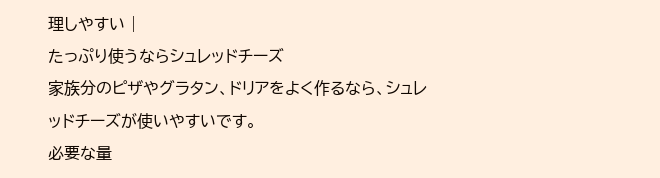理しやすい |
たっぷり使うならシュレッドチーズ
家族分のピザやグラタン、ドリアをよく作るなら、シュレッドチーズが使いやすいです。
必要な量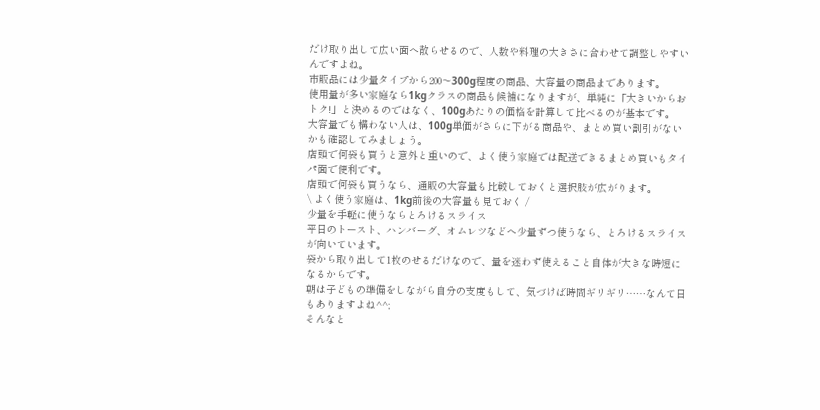だけ取り出して広い面へ散らせるので、人数や料理の大きさに合わせて調整しやすいんですよね。
市販品には少量タイプから200〜300g程度の商品、大容量の商品まであります。
使用量が多い家庭なら1kgクラスの商品も候補になりますが、単純に「大きいからおトク!」と決めるのではなく、100gあたりの価格を計算して比べるのが基本です。
大容量でも構わない人は、100g単価がさらに下がる商品や、まとめ買い割引がないかも確認してみましょう。
店頭で何袋も買うと意外と重いので、よく使う家庭では配送できるまとめ買いもタイパ面で便利です。
店頭で何袋も買うなら、通販の大容量も比較しておくと選択肢が広がります。
\ よく使う家庭は、1kg前後の大容量も見ておく /
少量を手軽に使うならとろけるスライス
平日のトースト、ハンバーグ、オムレツなどへ少量ずつ使うなら、とろけるスライスが向いています。
袋から取り出して1枚のせるだけなので、量を迷わず使えること自体が大きな時短になるからです。
朝は子どもの準備をしながら自分の支度もして、気づけば時間ギリギリ……なんて日もありますよね^^;
そんなと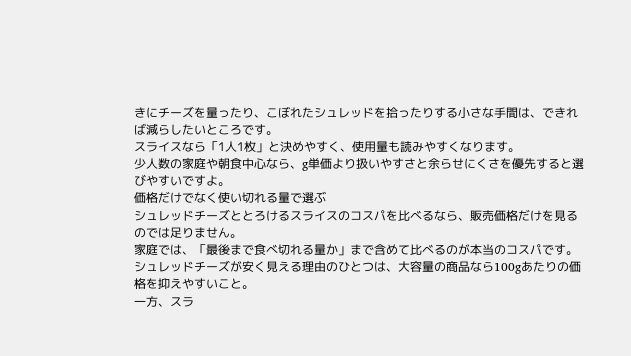きにチーズを量ったり、こぼれたシュレッドを拾ったりする小さな手間は、できれば減らしたいところです。
スライスなら「1人1枚」と決めやすく、使用量も読みやすくなります。
少人数の家庭や朝食中心なら、g単価より扱いやすさと余らせにくさを優先すると選びやすいですよ。
価格だけでなく使い切れる量で選ぶ
シュレッドチーズととろけるスライスのコスパを比べるなら、販売価格だけを見るのでは足りません。
家庭では、「最後まで食べ切れる量か」まで含めて比べるのが本当のコスパです。
シュレッドチーズが安く見える理由のひとつは、大容量の商品なら100gあたりの価格を抑えやすいこと。
一方、スラ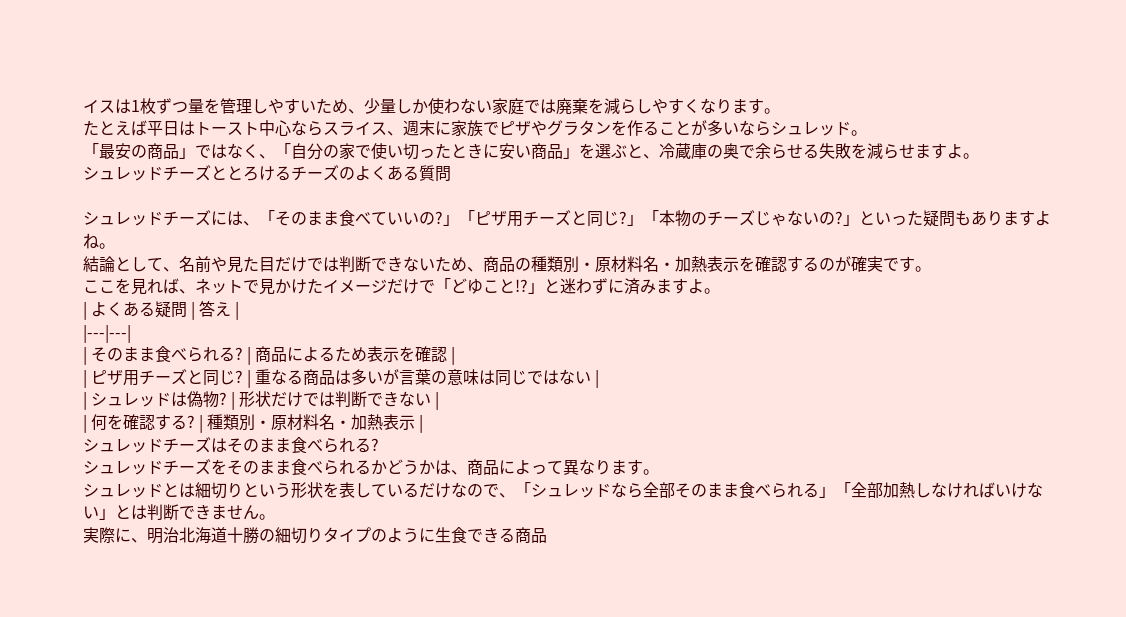イスは1枚ずつ量を管理しやすいため、少量しか使わない家庭では廃棄を減らしやすくなります。
たとえば平日はトースト中心ならスライス、週末に家族でピザやグラタンを作ることが多いならシュレッド。
「最安の商品」ではなく、「自分の家で使い切ったときに安い商品」を選ぶと、冷蔵庫の奥で余らせる失敗を減らせますよ。
シュレッドチーズととろけるチーズのよくある質問

シュレッドチーズには、「そのまま食べていいの?」「ピザ用チーズと同じ?」「本物のチーズじゃないの?」といった疑問もありますよね。
結論として、名前や見た目だけでは判断できないため、商品の種類別・原材料名・加熱表示を確認するのが確実です。
ここを見れば、ネットで見かけたイメージだけで「どゆこと!?」と迷わずに済みますよ。
| よくある疑問 | 答え |
|---|---|
| そのまま食べられる? | 商品によるため表示を確認 |
| ピザ用チーズと同じ? | 重なる商品は多いが言葉の意味は同じではない |
| シュレッドは偽物? | 形状だけでは判断できない |
| 何を確認する? | 種類別・原材料名・加熱表示 |
シュレッドチーズはそのまま食べられる?
シュレッドチーズをそのまま食べられるかどうかは、商品によって異なります。
シュレッドとは細切りという形状を表しているだけなので、「シュレッドなら全部そのまま食べられる」「全部加熱しなければいけない」とは判断できません。
実際に、明治北海道十勝の細切りタイプのように生食できる商品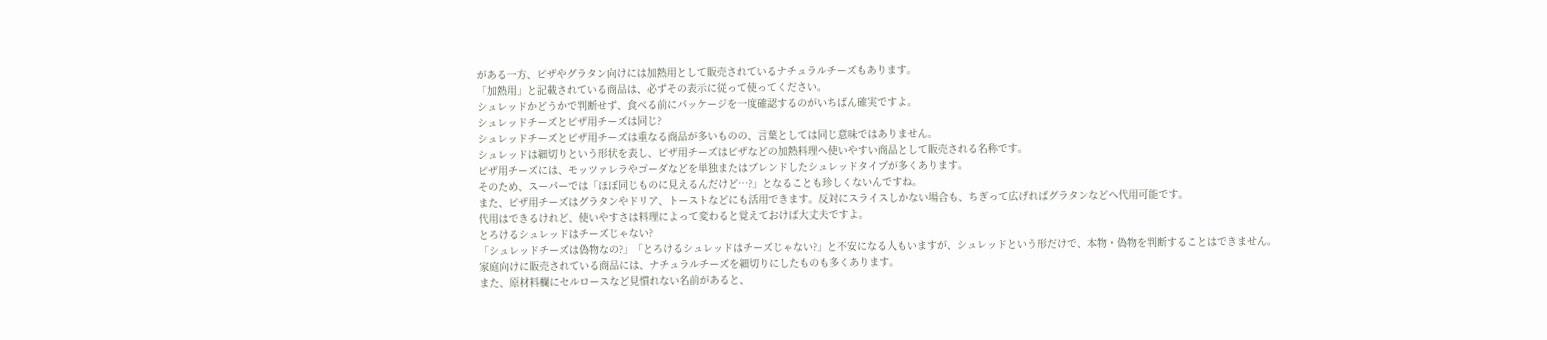がある一方、ピザやグラタン向けには加熱用として販売されているナチュラルチーズもあります。
「加熱用」と記載されている商品は、必ずその表示に従って使ってください。
シュレッドかどうかで判断せず、食べる前にパッケージを一度確認するのがいちばん確実ですよ。
シュレッドチーズとピザ用チーズは同じ?
シュレッドチーズとピザ用チーズは重なる商品が多いものの、言葉としては同じ意味ではありません。
シュレッドは細切りという形状を表し、ピザ用チーズはピザなどの加熱料理へ使いやすい商品として販売される名称です。
ピザ用チーズには、モッツァレラやゴーダなどを単独またはブレンドしたシュレッドタイプが多くあります。
そのため、スーパーでは「ほぼ同じものに見えるんだけど…?」となることも珍しくないんですね。
また、ピザ用チーズはグラタンやドリア、トーストなどにも活用できます。反対にスライスしかない場合も、ちぎって広げればグラタンなどへ代用可能です。
代用はできるけれど、使いやすさは料理によって変わると覚えておけば大丈夫ですよ。
とろけるシュレッドはチーズじゃない?
「シュレッドチーズは偽物なの?」「とろけるシュレッドはチーズじゃない?」と不安になる人もいますが、シュレッドという形だけで、本物・偽物を判断することはできません。
家庭向けに販売されている商品には、ナチュラルチーズを細切りにしたものも多くあります。
また、原材料欄にセルロースなど見慣れない名前があると、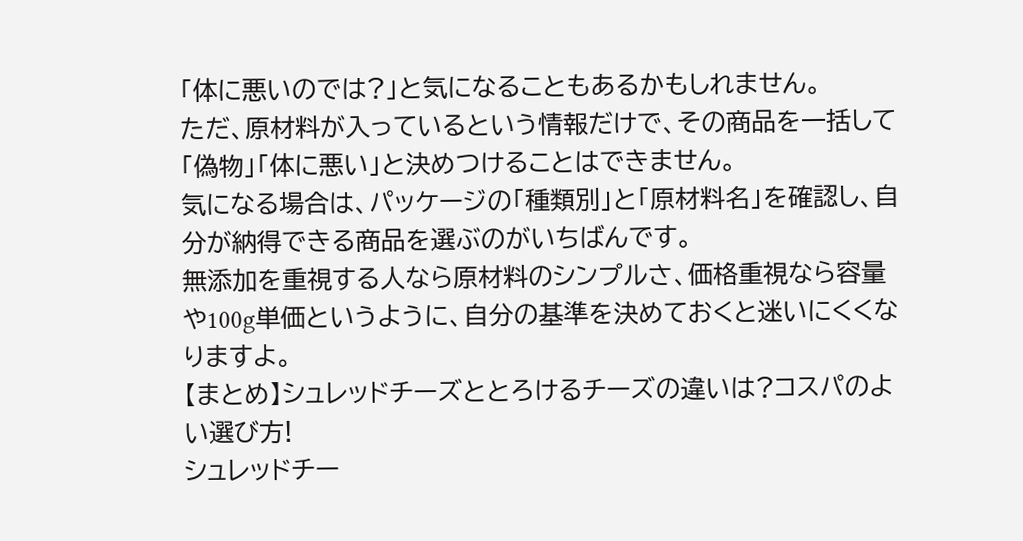「体に悪いのでは?」と気になることもあるかもしれません。
ただ、原材料が入っているという情報だけで、その商品を一括して「偽物」「体に悪い」と決めつけることはできません。
気になる場合は、パッケージの「種類別」と「原材料名」を確認し、自分が納得できる商品を選ぶのがいちばんです。
無添加を重視する人なら原材料のシンプルさ、価格重視なら容量や100g単価というように、自分の基準を決めておくと迷いにくくなりますよ。
【まとめ】シュレッドチーズととろけるチーズの違いは?コスパのよい選び方!
シュレッドチー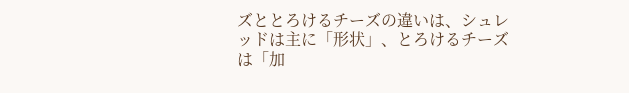ズととろけるチーズの違いは、シュレッドは主に「形状」、とろけるチーズは「加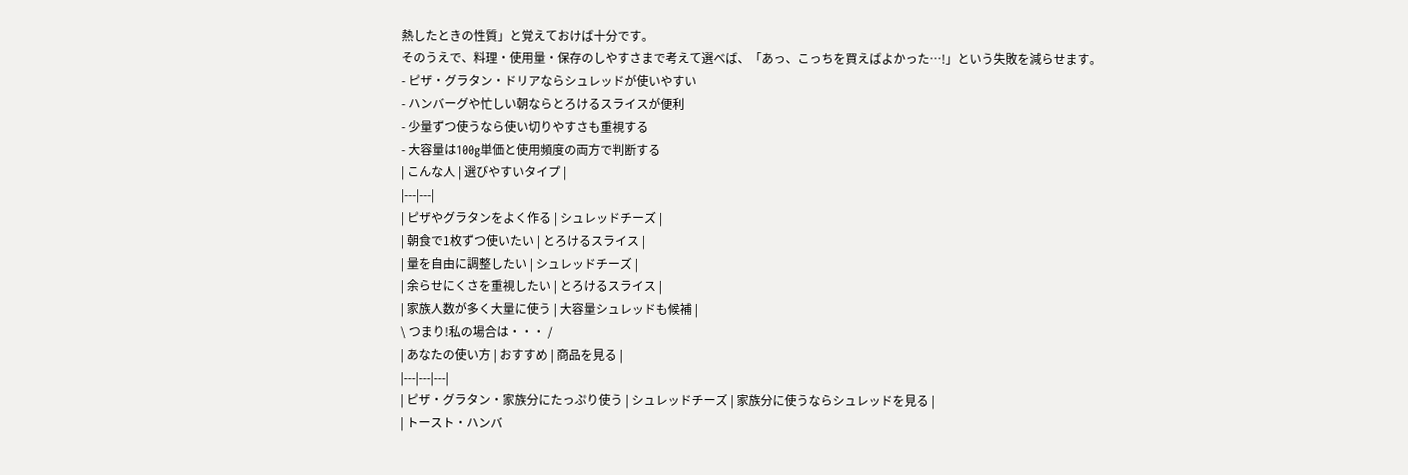熱したときの性質」と覚えておけば十分です。
そのうえで、料理・使用量・保存のしやすさまで考えて選べば、「あっ、こっちを買えばよかった…!」という失敗を減らせます。
- ピザ・グラタン・ドリアならシュレッドが使いやすい
- ハンバーグや忙しい朝ならとろけるスライスが便利
- 少量ずつ使うなら使い切りやすさも重視する
- 大容量は100g単価と使用頻度の両方で判断する
| こんな人 | 選びやすいタイプ |
|---|---|
| ピザやグラタンをよく作る | シュレッドチーズ |
| 朝食で1枚ずつ使いたい | とろけるスライス |
| 量を自由に調整したい | シュレッドチーズ |
| 余らせにくさを重視したい | とろけるスライス |
| 家族人数が多く大量に使う | 大容量シュレッドも候補 |
\ つまり!私の場合は・・・ /
| あなたの使い方 | おすすめ | 商品を見る |
|---|---|---|
| ピザ・グラタン・家族分にたっぷり使う | シュレッドチーズ | 家族分に使うならシュレッドを見る |
| トースト・ハンバ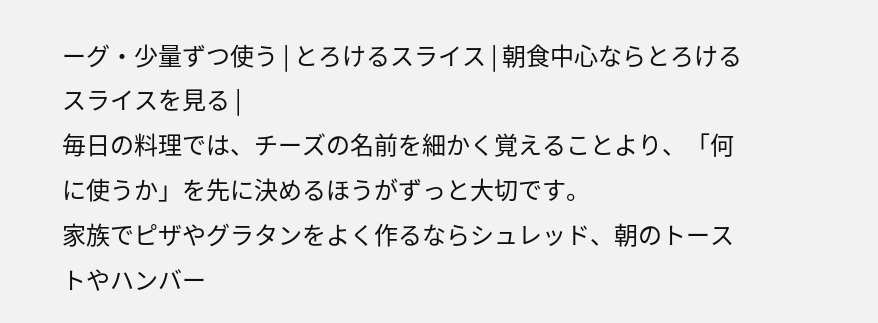ーグ・少量ずつ使う | とろけるスライス | 朝食中心ならとろけるスライスを見る |
毎日の料理では、チーズの名前を細かく覚えることより、「何に使うか」を先に決めるほうがずっと大切です。
家族でピザやグラタンをよく作るならシュレッド、朝のトーストやハンバー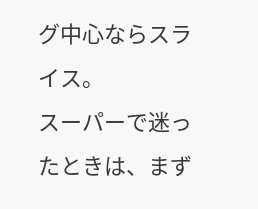グ中心ならスライス。
スーパーで迷ったときは、まず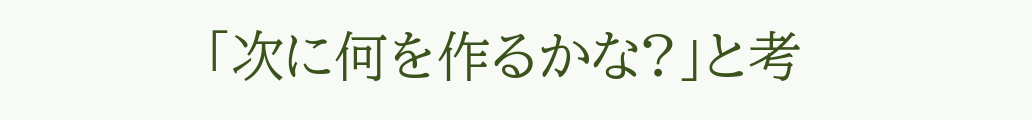「次に何を作るかな?」と考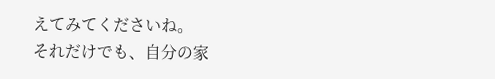えてみてくださいね。
それだけでも、自分の家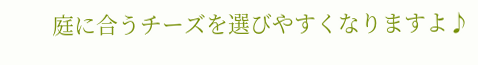庭に合うチーズを選びやすくなりますよ♪